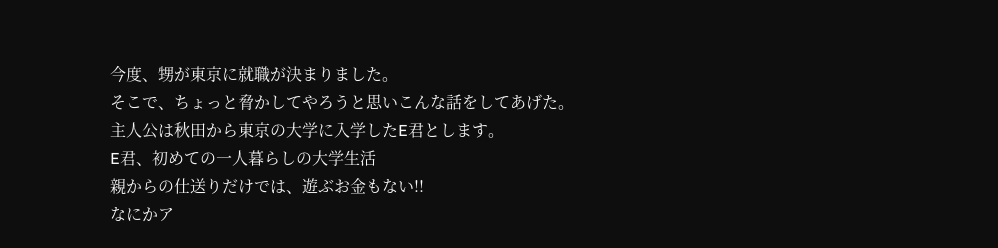今度、甥が東京に就職が決まりました。
そこで、ちょっと脅かしてやろうと思いこんな話をしてあげた。
主人公は秋田から東京の大学に入学したE君とします。
E君、初めての一人暮らしの大学生活
親からの仕送りだけでは、遊ぶお金もない!!
なにかア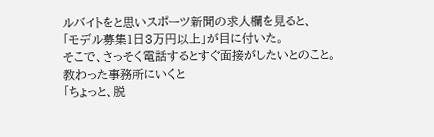ルバイトをと思いスポーツ新聞の求人欄を見ると、
「モデル募集1日3万円以上」が目に付いた。
そこで、さっそく電話するとすぐ面接がしたいとのこと。
教わった事務所にいくと
「ちょっと、脱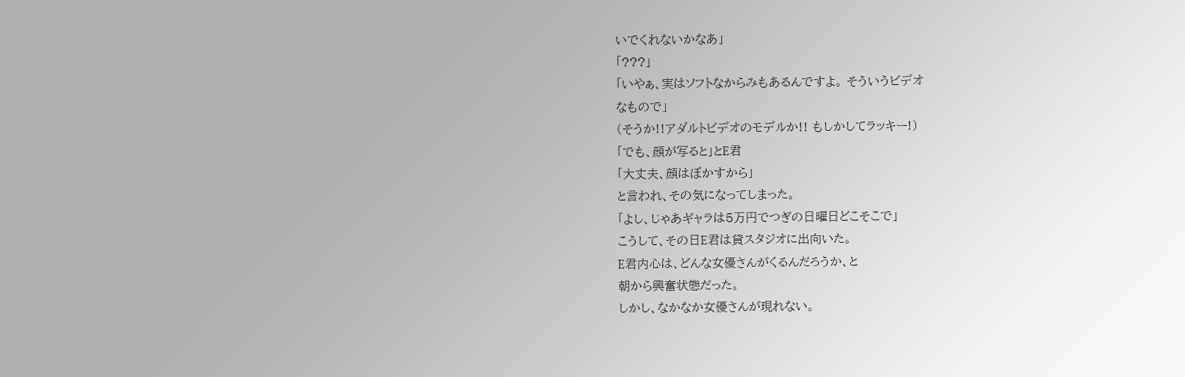いでくれないかなあ」
「???」
「いやぁ、実はソフトなからみもあるんですよ。 そういうビデオ
なもので」
(そうか!!アダルトビデオのモデルか!! もしかしてラッキー!)
「でも、顔が写ると」とE君
「大丈夫、顔はぼかすから」
と言われ、その気になってしまった。
「よし、じゃあギャラは5万円でつぎの日曜日どこそこで」
こうして、その日E君は貸スタジオに出向いた。
E君内心は、どんな女優さんがくるんだろうか、と
朝から興奮状態だった。
しかし、なかなか女優さんが現れない。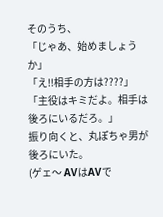そのうち、
「じゃあ、始めましょうか」
「え!!相手の方は????」
「主役はキミだよ。相手は後ろにいるだろ。」
振り向くと、丸ぽちゃ男が後ろにいた。
(ゲェ〜 AVはAVで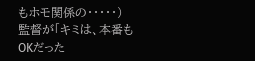もホモ関係の・・・・・)
監督が「キミは、本番もOKだった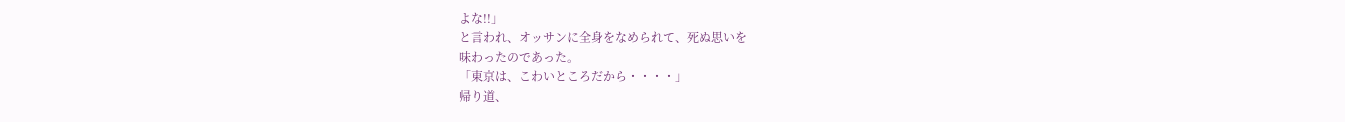よな!!」
と言われ、オッサンに全身をなめられて、死ぬ思いを
味わったのであった。
「東京は、こわいところだから・・・・」
帰り道、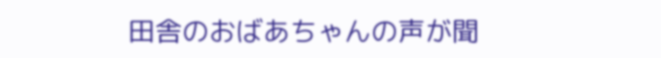田舎のおばあちゃんの声が聞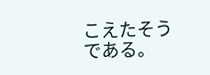こえたそうである。